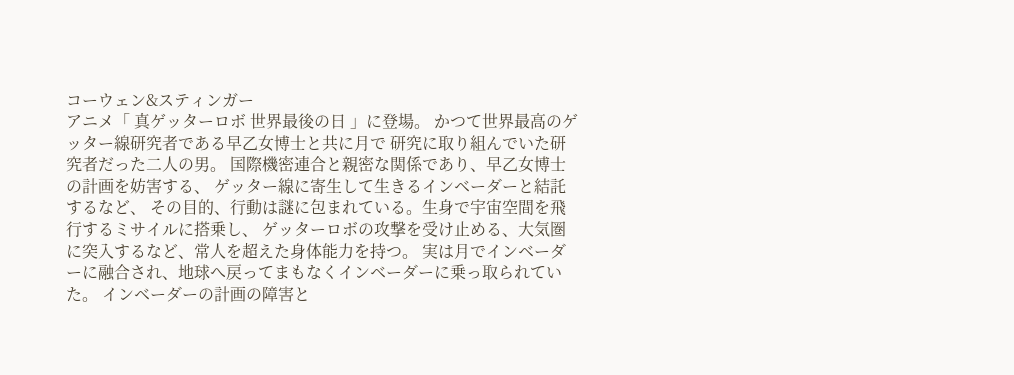コーウェン&スティンガー
アニメ「 真ゲッターロボ 世界最後の日 」に登場。 かつて世界最高のゲッター線研究者である早乙女博士と共に月で 研究に取り組んでいた研究者だった二人の男。 国際機密連合と親密な関係であり、早乙女博士の計画を妨害する、 ゲッター線に寄生して生きるインベーダーと結託するなど、 その目的、行動は謎に包まれている。生身で宇宙空間を飛行するミサイルに搭乗し、 ゲッターロボの攻撃を受け止める、大気圏に突入するなど、常人を超えた身体能力を持つ。 実は月でインベーダーに融合され、地球へ戻ってまもなくインベーダーに乗っ取られていた。 インベーダーの計画の障害と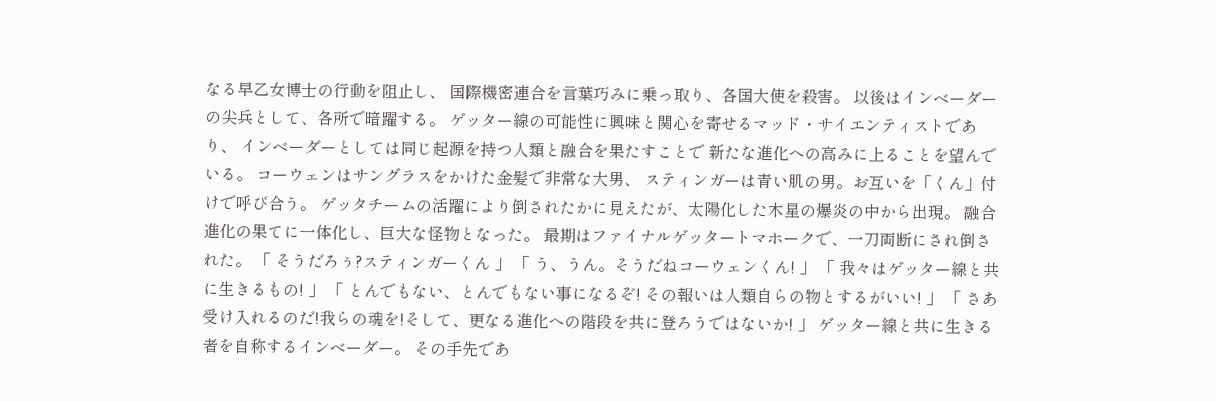なる早乙女博士の行動を阻止し、 国際機密連合を言葉巧みに乗っ取り、各国大使を殺害。 以後はインベーダーの尖兵として、各所で暗躍する。 ゲッター線の可能性に興味と関心を寄せるマッド・サイエンティストであり、 インベーダーとしては同じ起源を持つ人類と融合を果たすことで 新たな進化への高みに上ることを望んでいる。 コーウェンはサングラスをかけた金髪で非常な大男、 スティンガーは青い肌の男。お互いを「くん」付けで呼び合う。 ゲッタチームの活躍により倒されたかに見えたが、太陽化した木星の爆炎の中から出現。 融合進化の果てに一体化し、巨大な怪物となった。 最期はファイナルゲッタートマホークで、一刀両断にされ倒された。 「 そうだろぅ?スティンガーくん 」 「 う、うん。そうだねコーウェンくん! 」 「 我々はゲッター線と共に生きるもの! 」 「 とんでもない、とんでもない事になるぞ! その報いは人類自らの物とするがいい! 」 「 さあ受け入れるのだ!我らの魂を!そして、更なる進化への階段を共に登ろうではないか! 」 ゲッター線と共に生きる者を自称するインベーダー。 その手先であ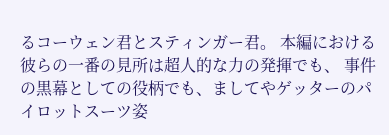るコーウェン君とスティンガー君。 本編における彼らの一番の見所は超人的な力の発揮でも、 事件の黒幕としての役柄でも、ましてやゲッターのパイロットスーツ姿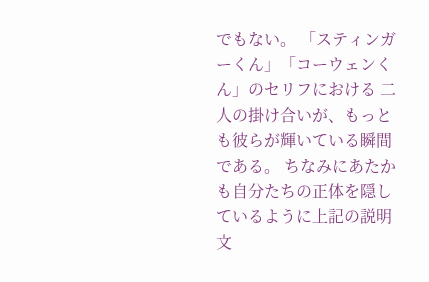でもない。 「スティンガーくん」「コーウェンくん」のセリフにおける 二人の掛け合いが、もっとも彼らが輝いている瞬間である。 ちなみにあたかも自分たちの正体を隠しているように上記の説明文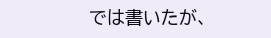では書いたが、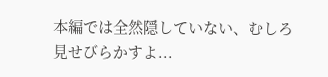本編では全然隠していない、むしろ見せびらかすよ...